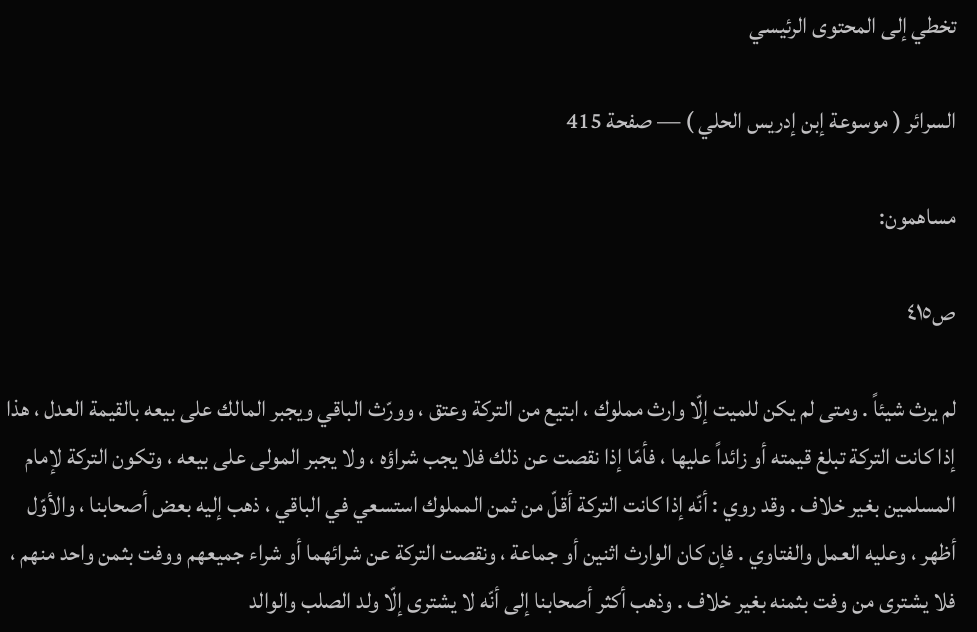تخطي إلى المحتوى الرئيسي

السرائر ( موسوعة إبن إدريس الحلي ) — صفحة 415

مساهمون:

ص٤١٥

لم يرث شيئاً . ومتى لم يكن للميت إلّا وارث مملوك ، ابتيع من التركة وعتق ، وورّث الباقي ويجبر المالك على بيعه بالقيمة العدل ، هذا إذا كانت التركة تبلغ قيمته أو زائداً عليها ، فأمّا إذا نقصت عن ذلك فلا يجب شراؤه ، ولا يجبر المولى على بيعه ، وتكون التركة لإمام المسلمين بغير خلاف . وقد روي : أنّه إذا كانت التركة أقلّ من ثمن المملوك استسعي في الباقي ، ذهب إليه بعض أصحابنا ، والأوّل أظهر ، وعليه العمل والفتاوي . فإن كان الوارث اثنين أو جماعة ، ونقصت التركة عن شرائهما أو شراء جميعهم ووفت بثمن واحد منهم ، فلا يشترى من وفت بثمنه بغير خلاف . وذهب أكثر أصحابنا إلى أنّه لا يشترى إلّا ولد الصلب والوالد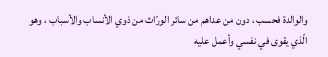والوالدة فحسب ، دون من عداهم من سائر الورّاث من ذوي الأنساب والأسباب ، وهو الّذي يقوى في نفسي وأعمل عليه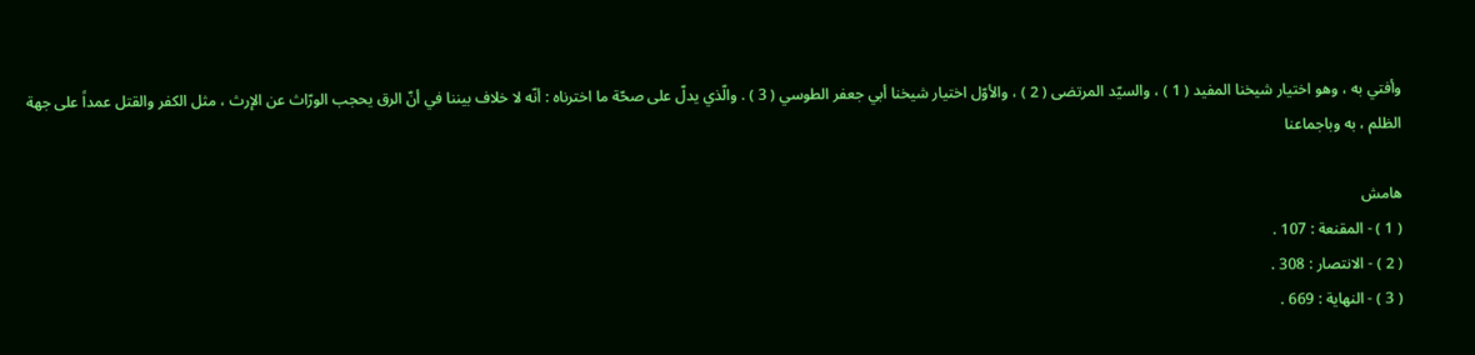وأفتي به ، وهو اختيار شيخنا المفيد ( 1 ) ، والسيّد المرتضى ( 2 ) ، والأوّل اختيار شيخنا أبي جعفر الطوسي ( 3 ) . والّذي يدلّ على صحّة ما اخترناه : أنّه لا خلاف بيننا في أنّ الرق يحجب الورّاث عن الإرث ، مثل الكفر والقتل عمداً على جهة الظلم ، به وباجماعنا

هامش
( 1 ) - المقنعة : 107 .
( 2 ) - الانتصار : 308 .
( 3 ) - النهاية : 669 .